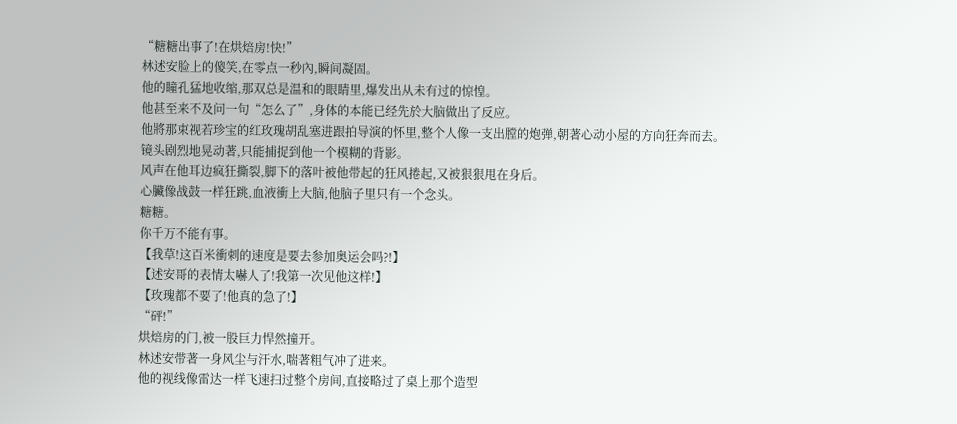“糖糖出事了!在烘焙房!快!”
林述安脸上的傻笑,在零点一秒內,瞬间凝固。
他的瞳孔猛地收缩,那双总是温和的眼睛里,爆发出从未有过的惊惶。
他甚至来不及问一句“怎么了”,身体的本能已经先於大脑做出了反应。
他將那束视若珍宝的红玫瑰胡乱塞进跟拍导演的怀里,整个人像一支出膛的炮弹,朝著心动小屋的方向狂奔而去。
镜头剧烈地晃动著,只能捕捉到他一个模糊的背影。
风声在他耳边疯狂撕裂,脚下的落叶被他带起的狂风捲起,又被狠狠甩在身后。
心臟像战鼓一样狂跳,血液衝上大脑,他脑子里只有一个念头。
糖糖。
你千万不能有事。
【我草!这百米衝刺的速度是要去参加奥运会吗?!】
【述安哥的表情太嚇人了!我第一次见他这样!】
【玫瑰都不要了!他真的急了!】
“砰!”
烘焙房的门,被一股巨力悍然撞开。
林述安带著一身风尘与汗水,喘著粗气冲了进来。
他的视线像雷达一样飞速扫过整个房间,直接略过了桌上那个造型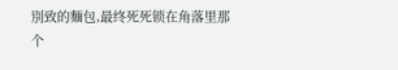別致的麵包,最终死死锁在角落里那个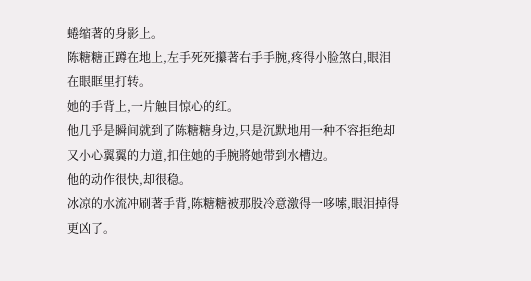蜷缩著的身影上。
陈糖糖正蹲在地上,左手死死攥著右手手腕,疼得小脸煞白,眼泪在眼眶里打转。
她的手背上,一片触目惊心的红。
他几乎是瞬间就到了陈糖糖身边,只是沉默地用一种不容拒绝却又小心翼翼的力道,扣住她的手腕將她带到水槽边。
他的动作很快,却很稳。
冰凉的水流冲刷著手背,陈糖糖被那股冷意激得一哆嗦,眼泪掉得更凶了。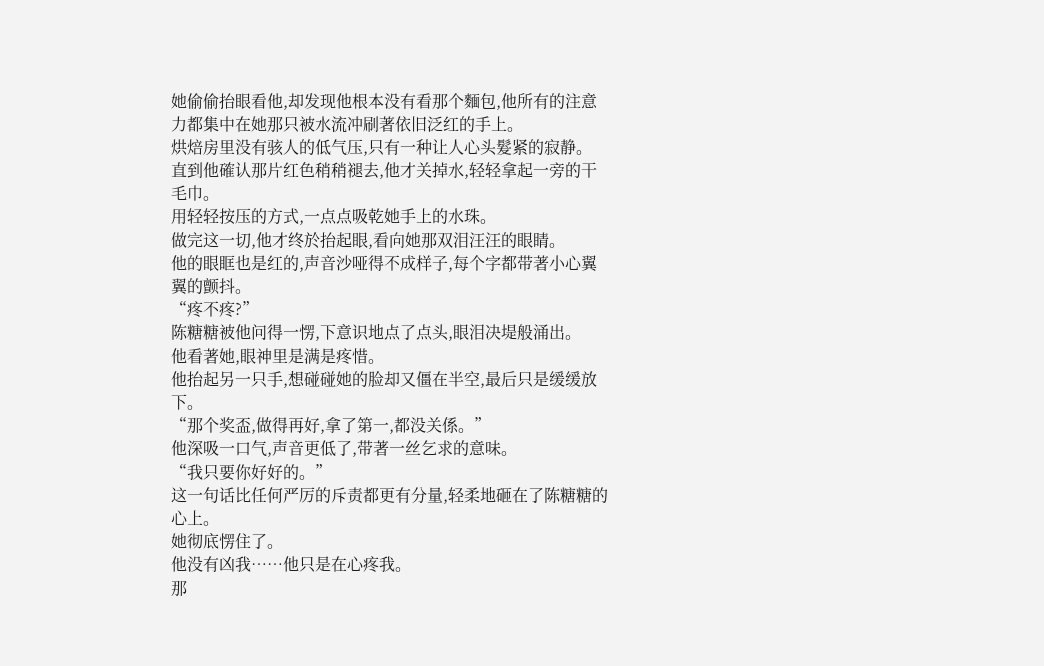她偷偷抬眼看他,却发现他根本没有看那个麵包,他所有的注意力都集中在她那只被水流冲刷著依旧泛红的手上。
烘焙房里没有骇人的低气压,只有一种让人心头髮紧的寂静。
直到他確认那片红色稍稍褪去,他才关掉水,轻轻拿起一旁的干毛巾。
用轻轻按压的方式,一点点吸乾她手上的水珠。
做完这一切,他才终於抬起眼,看向她那双泪汪汪的眼睛。
他的眼眶也是红的,声音沙哑得不成样子,每个字都带著小心翼翼的颤抖。
“疼不疼?”
陈糖糖被他问得一愣,下意识地点了点头,眼泪决堤般涌出。
他看著她,眼神里是满是疼惜。
他抬起另一只手,想碰碰她的脸却又僵在半空,最后只是缓缓放下。
“那个奖盃,做得再好,拿了第一,都没关係。”
他深吸一口气,声音更低了,带著一丝乞求的意味。
“我只要你好好的。”
这一句话比任何严厉的斥责都更有分量,轻柔地砸在了陈糖糖的心上。
她彻底愣住了。
他没有凶我……他只是在心疼我。
那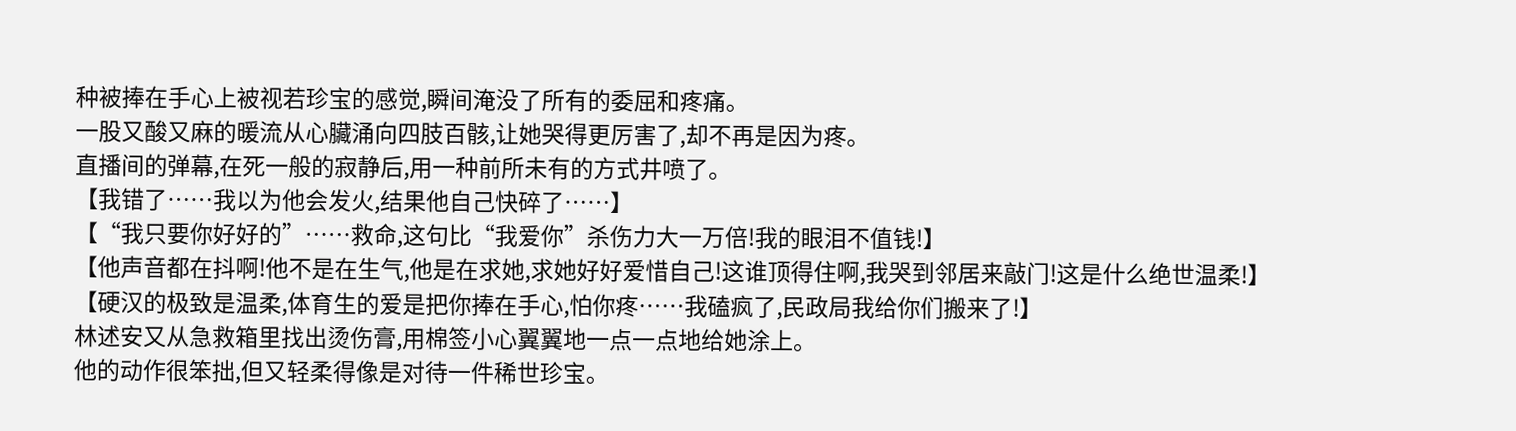种被捧在手心上被视若珍宝的感觉,瞬间淹没了所有的委屈和疼痛。
一股又酸又麻的暖流从心臟涌向四肢百骸,让她哭得更厉害了,却不再是因为疼。
直播间的弹幕,在死一般的寂静后,用一种前所未有的方式井喷了。
【我错了……我以为他会发火,结果他自己快碎了……】
【“我只要你好好的”……救命,这句比“我爱你”杀伤力大一万倍!我的眼泪不值钱!】
【他声音都在抖啊!他不是在生气,他是在求她,求她好好爱惜自己!这谁顶得住啊,我哭到邻居来敲门!这是什么绝世温柔!】
【硬汉的极致是温柔,体育生的爱是把你捧在手心,怕你疼……我磕疯了,民政局我给你们搬来了!】
林述安又从急救箱里找出烫伤膏,用棉签小心翼翼地一点一点地给她涂上。
他的动作很笨拙,但又轻柔得像是对待一件稀世珍宝。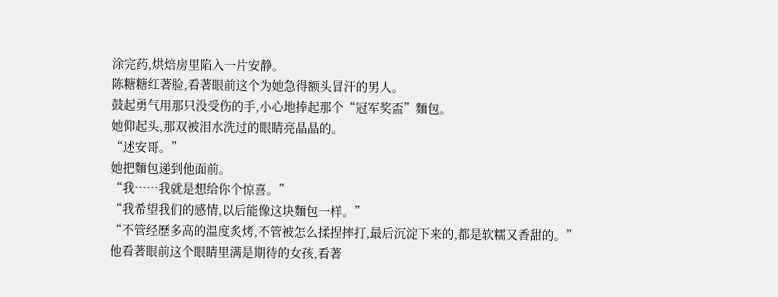涂完药,烘焙房里陷入一片安静。
陈糖糖红著脸,看著眼前这个为她急得额头冒汗的男人。
鼓起勇气用那只没受伤的手,小心地捧起那个“冠军奖盃”麵包。
她仰起头,那双被泪水洗过的眼睛亮晶晶的。
“述安哥。”
她把麵包递到他面前。
“我……我就是想给你个惊喜。”
“我希望我们的感情,以后能像这块麵包一样。”
“不管经歷多高的温度炙烤,不管被怎么揉捏摔打,最后沉淀下来的,都是软糯又香甜的。”
他看著眼前这个眼睛里满是期待的女孩,看著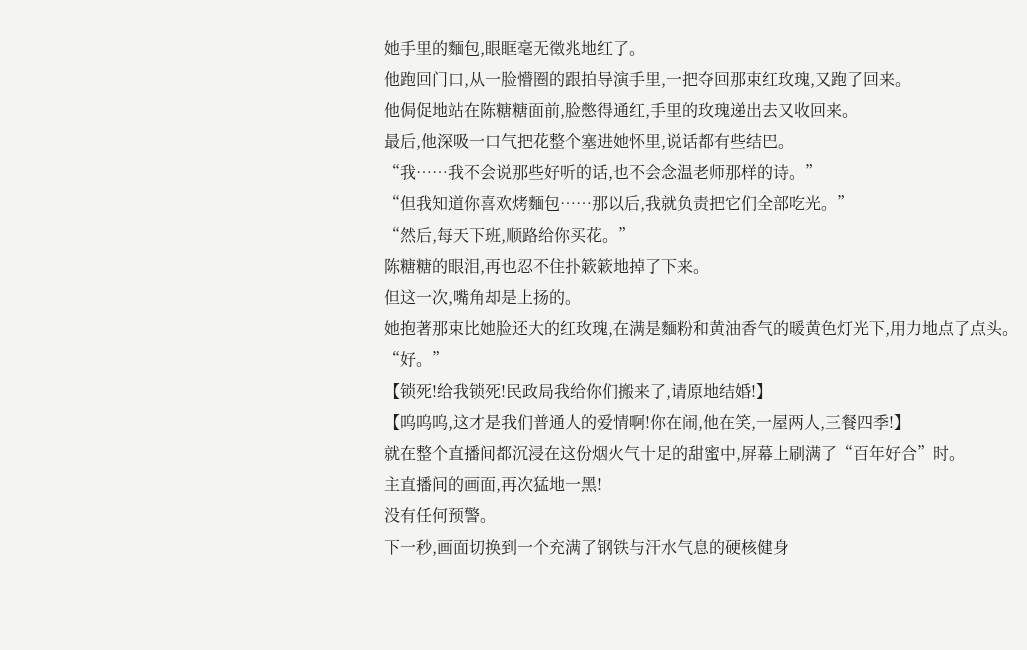她手里的麵包,眼眶毫无徵兆地红了。
他跑回门口,从一脸懵圈的跟拍导演手里,一把夺回那束红玫瑰,又跑了回来。
他侷促地站在陈糖糖面前,脸憋得通红,手里的玫瑰递出去又收回来。
最后,他深吸一口气把花整个塞进她怀里,说话都有些结巴。
“我……我不会说那些好听的话,也不会念温老师那样的诗。”
“但我知道你喜欢烤麵包……那以后,我就负责把它们全部吃光。”
“然后,每天下班,顺路给你买花。”
陈糖糖的眼泪,再也忍不住扑簌簌地掉了下来。
但这一次,嘴角却是上扬的。
她抱著那束比她脸还大的红玫瑰,在满是麵粉和黄油香气的暖黄色灯光下,用力地点了点头。
“好。”
【锁死!给我锁死!民政局我给你们搬来了,请原地结婚!】
【呜呜呜,这才是我们普通人的爱情啊!你在闹,他在笑,一屋两人,三餐四季!】
就在整个直播间都沉浸在这份烟火气十足的甜蜜中,屏幕上刷满了“百年好合”时。
主直播间的画面,再次猛地一黑!
没有任何预警。
下一秒,画面切换到一个充满了钢铁与汗水气息的硬核健身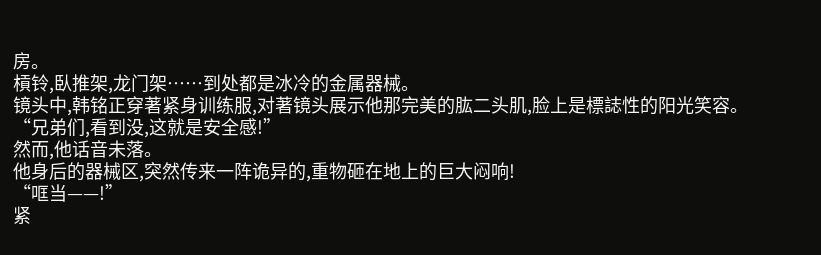房。
槓铃,臥推架,龙门架……到处都是冰冷的金属器械。
镜头中,韩铭正穿著紧身训练服,对著镜头展示他那完美的肱二头肌,脸上是標誌性的阳光笑容。
“兄弟们,看到没,这就是安全感!”
然而,他话音未落。
他身后的器械区,突然传来一阵诡异的,重物砸在地上的巨大闷响!
“哐当——!”
紧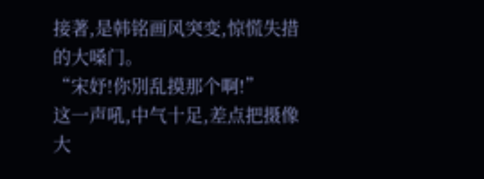接著,是韩铭画风突变,惊慌失措的大嗓门。
“宋妤!你別乱摸那个啊!”
这一声吼,中气十足,差点把摄像大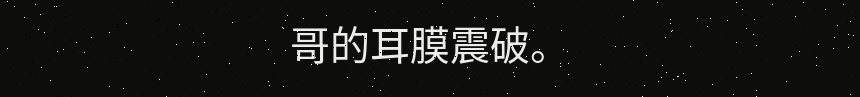哥的耳膜震破。